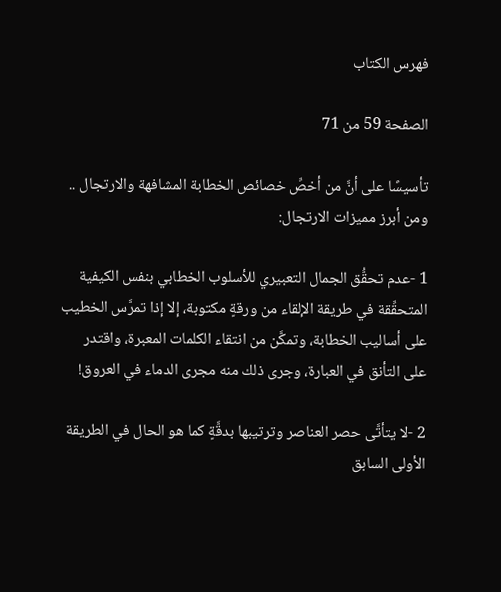فهرس الكتاب

الصفحة 59 من 71

تأسيسًا على أنَّ من أخصِّ خصائص الخطابة المشافهة والارتجال .. ومن أبرز مميزات الارتجال:

1 -عدم تحقُّق الجمال التعبيري للأسلوب الخطابي بنفس الكيفية المتحقِّقة في طريقة الإلقاء من ورقةٍ مكتوبة، إلا إذا تمرَّس الخطيب على أساليب الخطابة، وتمكَّن من انتقاء الكلمات المعبرة، واقتدر على التأنق في العبارة، وجرى ذلك منه مجرى الدماء في العروق!

2 -لا يتأتَّى حصر العناصر وترتيبها بدقَّةٍ كما هو الحال في الطريقة الأولى السابق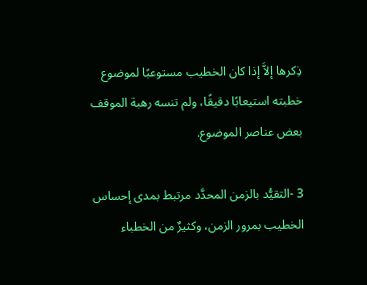ذِكرها إلاَّ إذا كان الخطيب مستوعبًا لموضوع خطبته استيعابًا دقيقًا، ولم تنسه رهبة الموقف بعض عناصر الموضوع.

3 -التقيُّد بالزمن المحدَّد مرتبط بمدى إحساس الخطيب بمرور الزمن، وكثيرٌ من الخطباء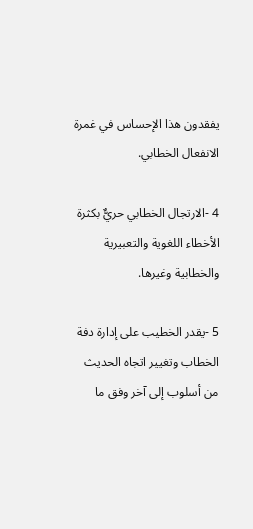يفقدون هذا الإحساس في غمرة الانفعال الخطابي.

4 -الارتجال الخطابي حريٌّ بكثرة الأخطاء اللغوية والتعبيرية والخطابية وغيرها.

5 -يقدر الخطيب على إدارة دفة الخطاب وتغيير اتجاه الحديث من أسلوب إلى آخر وفق ما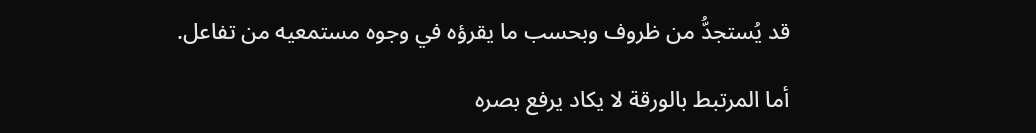قد يُستجدُّ من ظروف وبحسب ما يقرؤه في وجوه مستمعيه من تفاعل.

أما المرتبط بالورقة لا يكاد يرفع بصره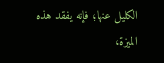الكليل عنها؛ فإنه يفقد هذه الميزة،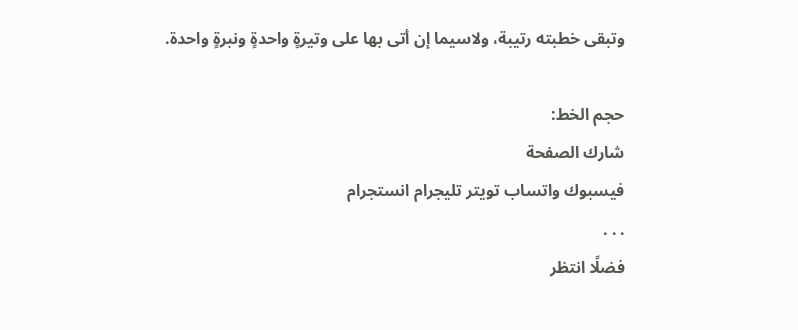وتبقى خطبته رتيبة، ولاسيما إن أتى بها على وتيرةٍ واحدةٍ ونبرةٍ واحدة.

حجم الخط:
شارك الصفحة
فيسبوك واتساب تويتر تليجرام انستجرام
. . .
فضلًا انتظر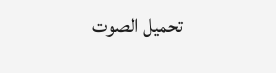تحميل الصوت